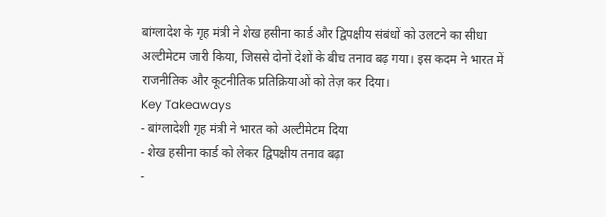बांग्लादेश के गृह मंत्री ने शेख हसीना कार्ड और द्विपक्षीय संबंधों को उलटने का सीधा अल्टीमेटम जारी किया, जिससे दोनों देशों के बीच तनाव बढ़ गया। इस कदम ने भारत में राजनीतिक और कूटनीतिक प्रतिक्रियाओं को तेज़ कर दिया।
Key Takeaways
- बांग्लादेशी गृह मंत्री ने भारत को अल्टीमेटम दिया
- शेख हसीना कार्ड को लेकर द्विपक्षीय तनाव बढ़ा
-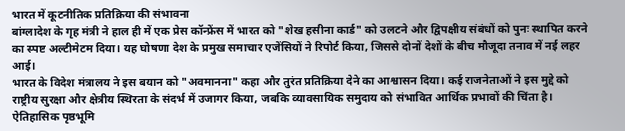भारत में कूटनीतिक प्रतिक्रिया की संभावना
बांग्लादेश के गृह मंत्री ने हाल ही में एक प्रेस कॉन्फ्रेंस में भारत को "शेख हसीना कार्ड" को उलटने और द्विपक्षीय संबंधों को पुनः स्थापित करने का स्पष्ट अल्टीमेटम दिया। यह घोषणा देश के प्रमुख समाचार एजेंसियों ने रिपोर्ट किया, जिससे दोनों देशों के बीच मौजूदा तनाव में नई लहर आई।
भारत के विदेश मंत्रालय ने इस बयान को "अवमानना" कहा और तुरंत प्रतिक्रिया देने का आश्वासन दिया। कई राजनेताओं ने इस मुद्दे को राष्ट्रीय सुरक्षा और क्षेत्रीय स्थिरता के संदर्भ में उजागर किया, जबकि व्यावसायिक समुदाय को संभावित आर्थिक प्रभावों की चिंता है।
ऐतिहासिक पृष्ठभूमि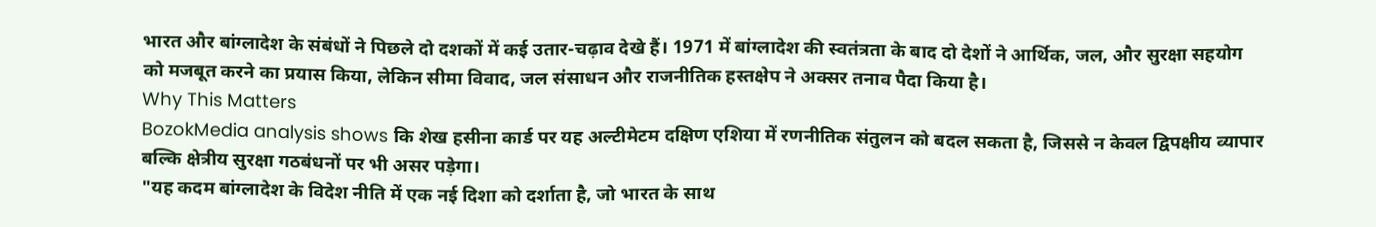भारत और बांग्लादेश के संबंधों ने पिछले दो दशकों में कई उतार-चढ़ाव देखे हैं। 1971 में बांग्लादेश की स्वतंत्रता के बाद दो देशों ने आर्थिक, जल, और सुरक्षा सहयोग को मजबूत करने का प्रयास किया, लेकिन सीमा विवाद, जल संसाधन और राजनीतिक हस्तक्षेप ने अक्सर तनाव पैदा किया है।
Why This Matters
BozokMedia analysis shows कि शेख हसीना कार्ड पर यह अल्टीमेटम दक्षिण एशिया में रणनीतिक संतुलन को बदल सकता है, जिससे न केवल द्विपक्षीय व्यापार बल्कि क्षेत्रीय सुरक्षा गठबंधनों पर भी असर पड़ेगा।
"यह कदम बांग्लादेश के विदेश नीति में एक नई दिशा को दर्शाता है, जो भारत के साथ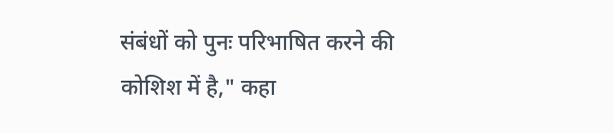संबंधों को पुनः परिभाषित करने की कोशिश में है," कहा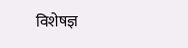विशेषज्ञ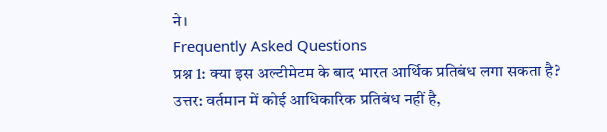ने।
Frequently Asked Questions
प्रश्न 1: क्या इस अल्टीमेटम के बाद भारत आर्थिक प्रतिबंध लगा सकता है?
उत्तर: वर्तमान में कोई आधिकारिक प्रतिबंध नहीं है,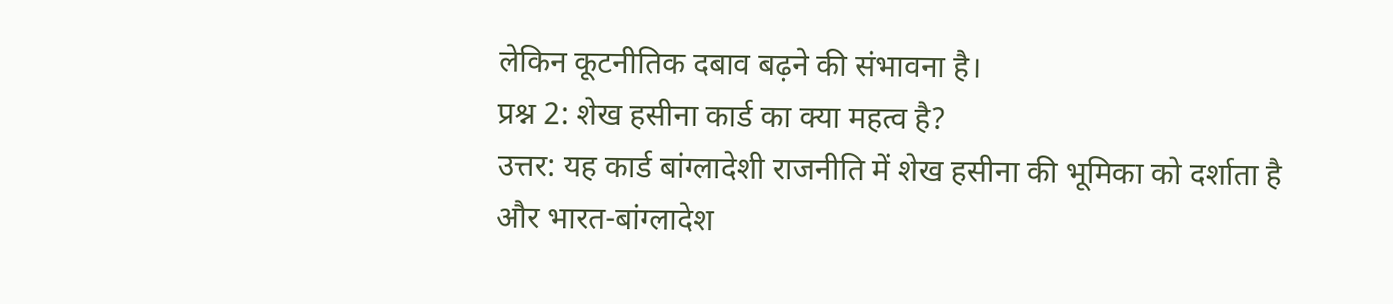लेकिन कूटनीतिक दबाव बढ़ने की संभावना है।
प्रश्न 2: शेख हसीना कार्ड का क्या महत्व है?
उत्तर: यह कार्ड बांग्लादेशी राजनीति में शेख हसीना की भूमिका को दर्शाता है और भारत-बांग्लादेश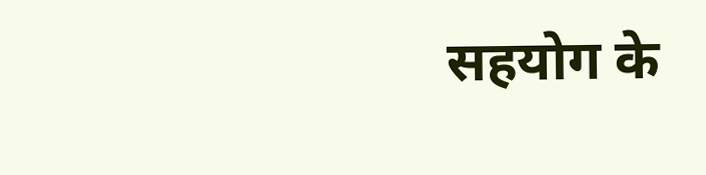सहयोग के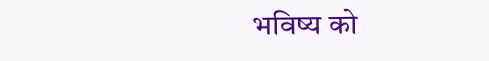भविष्य को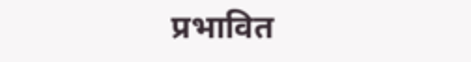प्रभावित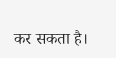कर सकता है।